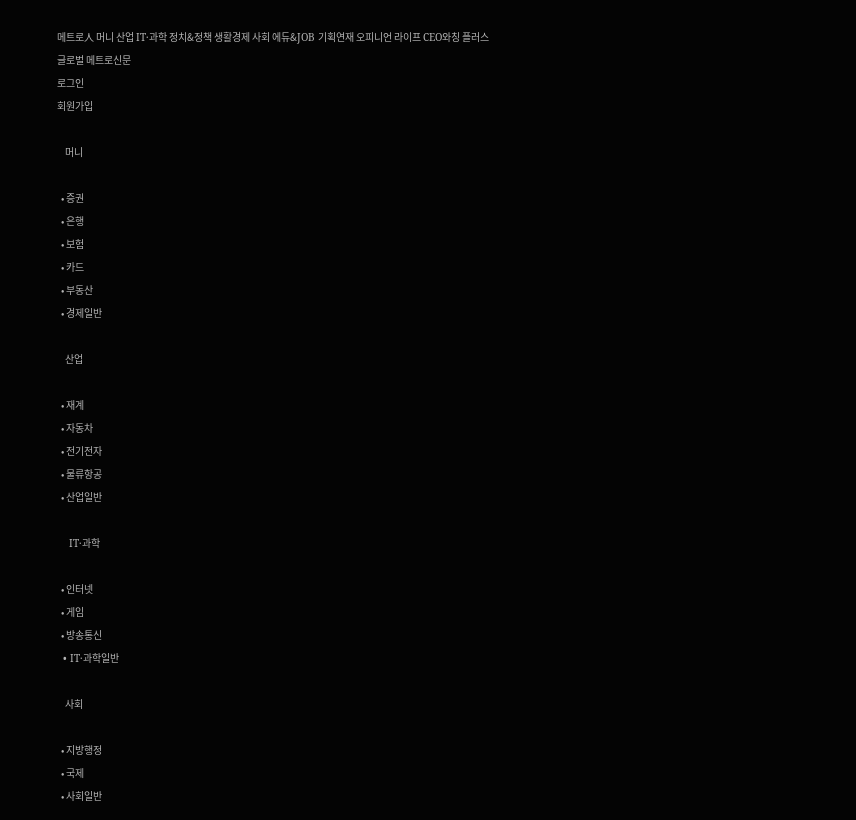메트로人 머니 산업 IT·과학 정치&정책 생활경제 사회 에듀&JOB 기획연재 오피니언 라이프 CEO와칭 플러스
글로벌 메트로신문
로그인
회원가입

    머니

  • 증권
  • 은행
  • 보험
  • 카드
  • 부동산
  • 경제일반

    산업

  • 재계
  • 자동차
  • 전기전자
  • 물류항공
  • 산업일반

    IT·과학

  • 인터넷
  • 게임
  • 방송통신
  • IT·과학일반

    사회

  • 지방행정
  • 국제
  • 사회일반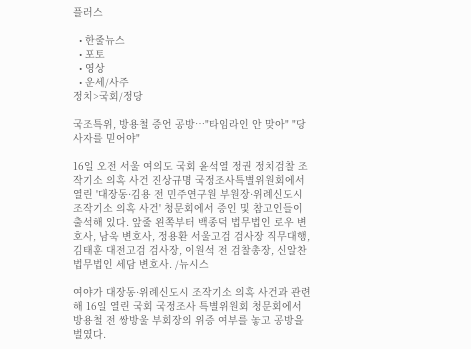플러스

  • 한줄뉴스
  • 포토
  • 영상
  • 운세/사주
정치>국회/정당

국조특위, 방용철 증언 공방…"타임라인 안 맞아" "당사자를 믿어야"

16일 오전 서울 여의도 국회 윤석열 정권 정치검찰 조작기소 의혹 사건 진상규명 국정조사특별위원회에서 열린 '대장동·김용 전 민주연구원 부원장·위례신도시 조작기소 의혹 사건' 청문회에서 증인 및 참고인들이 출석해 있다. 앞줄 왼쪽부터 백종덕 법무법인 로우 변호사, 남욱 변호사, 정용환 서울고검 검사장 직무대행, 김태훈 대전고검 검사장, 이원석 전 검찰총장, 신알찬 법무법인 세담 변호사. /뉴시스

여야가 대장동·위례신도시 조작기소 의혹 사건과 관련해 16일 열린 국회 국정조사 특별위원회 청문회에서 방용철 전 쌍방울 부회장의 위증 여부를 놓고 공방을 벌였다.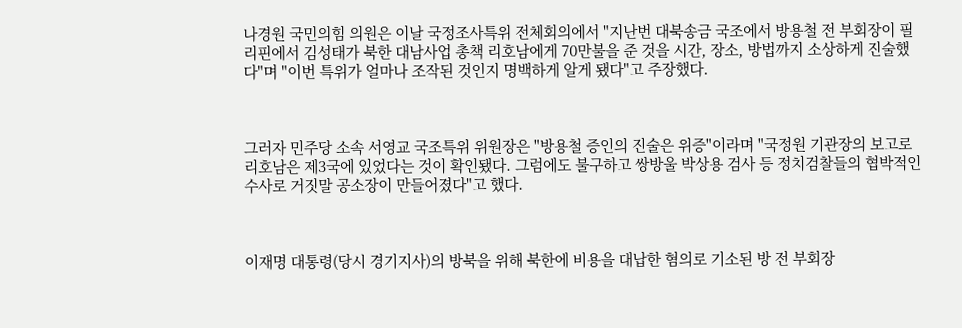나경원 국민의힘 의원은 이날 국정조사특위 전체회의에서 "지난번 대북송금 국조에서 방용철 전 부회장이 필리핀에서 김성태가 북한 대남사업 총책 리호남에게 70만불을 준 것을 시간, 장소, 방법까지 소상하게 진술했다"며 "이번 특위가 얼마나 조작된 것인지 명백하게 알게 됐다"고 주장했다.



그러자 민주당 소속 서영교 국조특위 위원장은 "방용철 증인의 진술은 위증"이라며 "국정원 기관장의 보고로 리호남은 제3국에 있었다는 것이 확인됐다. 그럼에도 불구하고 쌍방울 박상용 검사 등 정치검찰들의 협박적인 수사로 거짓말 공소장이 만들어졌다"고 했다.



이재명 대통령(당시 경기지사)의 방북을 위해 북한에 비용을 대납한 혐의로 기소된 방 전 부회장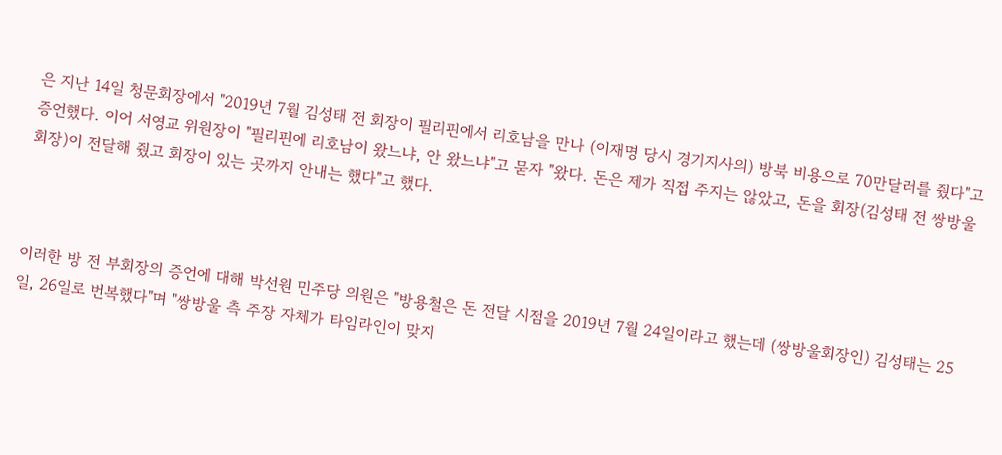은 지난 14일 청문회장에서 "2019년 7월 김성태 전 회장이 필리핀에서 리호남을 만나 (이재명 당시 경기지사의) 방북 비용으로 70만달러를 줬다"고 증언했다. 이어 서영교 위원장이 "필리핀에 리호남이 왔느냐, 안 왔느냐"고 묻자 "왔다. 돈은 제가 직접 주지는 않았고, 돈을 회장(김성태 전 쌍방울 회장)이 전달해 줬고 회장이 있는 곳까지 안내는 했다"고 했다.



이러한 방 전 부회장의 증언에 대해 박선원 민주당 의원은 "방용철은 돈 전달 시점을 2019년 7월 24일이라고 했는데 (쌍방울회장인) 김성태는 25일, 26일로 번복했다"며 "쌍방울 측 주장 자체가 타임라인이 맞지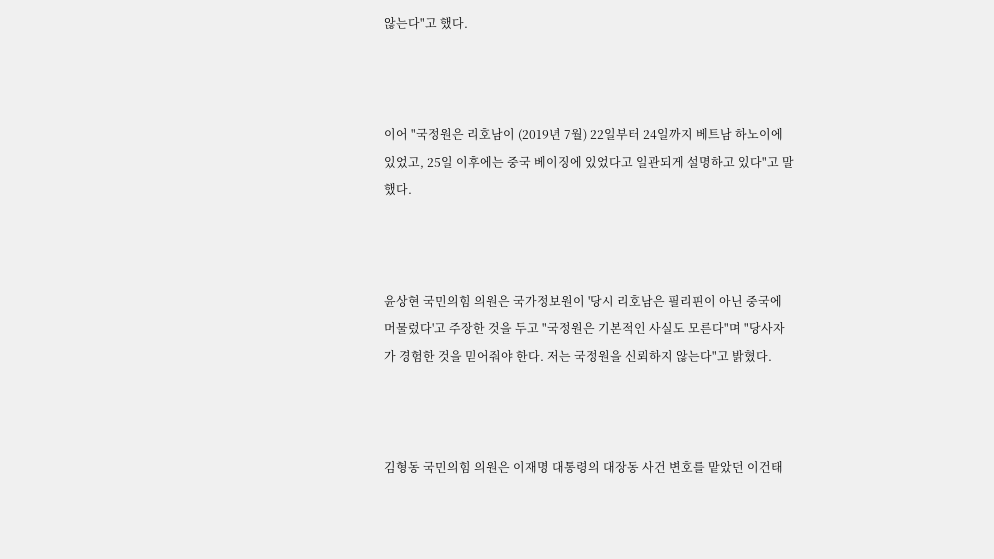않는다"고 했다.



이어 "국정원은 리호남이 (2019년 7월) 22일부터 24일까지 베트남 하노이에 있었고, 25일 이후에는 중국 베이징에 있었다고 일관되게 설명하고 있다"고 말했다.



윤상현 국민의힘 의원은 국가정보원이 '당시 리호남은 필리핀이 아닌 중국에 머물렀다'고 주장한 것을 두고 "국정원은 기본적인 사실도 모른다"며 "당사자가 경험한 것을 믿어줘야 한다. 저는 국정원을 신뢰하지 않는다"고 밝혔다.



김형동 국민의힘 의원은 이재명 대통령의 대장동 사건 변호를 맡았던 이건태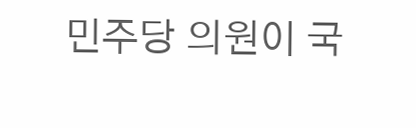민주당 의원이 국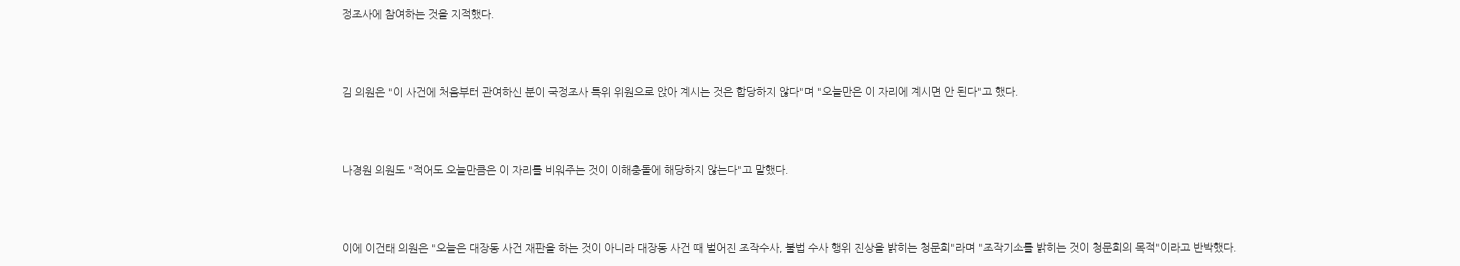정조사에 참여하는 것을 지적했다.



김 의원은 "이 사건에 처음부터 관여하신 분이 국정조사 특위 위원으로 앉아 계시는 것은 합당하지 않다"며 "오늘만은 이 자리에 계시면 안 된다"고 했다.



나경원 의원도 "적어도 오늘만큼은 이 자리를 비워주는 것이 이해충돌에 해당하지 않는다"고 말했다.



이에 이건태 의원은 "오늘은 대장동 사건 재판을 하는 것이 아니라 대장동 사건 때 벌어진 조작수사, 불법 수사 행위 진상을 밝히는 청문회"라며 "조작기소를 밝히는 것이 청문회의 목적"이라고 반박했다.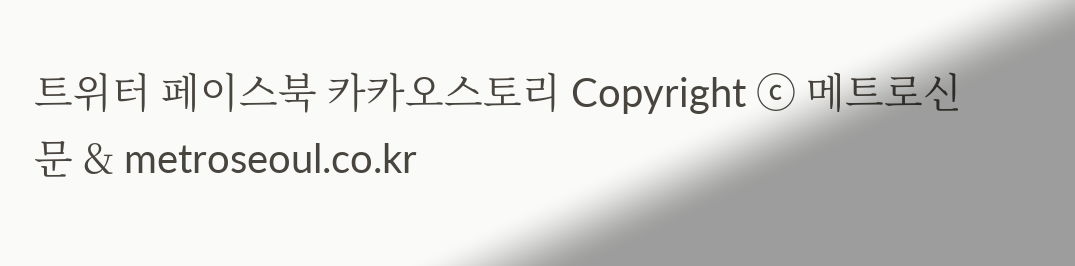트위터 페이스북 카카오스토리 Copyright ⓒ 메트로신문 & metroseoul.co.kr